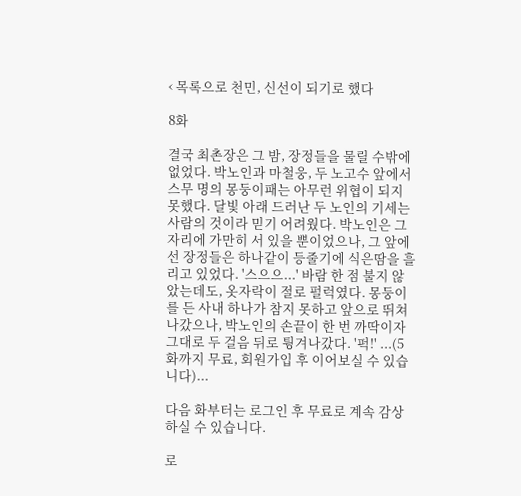‹ 목록으로 천민, 신선이 되기로 했다

8화

결국 최촌장은 그 밤, 장정들을 물릴 수밖에 없었다. 박노인과 마철웅, 두 노고수 앞에서 스무 명의 몽둥이패는 아무런 위협이 되지 못했다. 달빛 아래 드러난 두 노인의 기세는 사람의 것이라 믿기 어려웠다. 박노인은 그 자리에 가만히 서 있을 뿐이었으나, 그 앞에 선 장정들은 하나같이 등줄기에 식은땀을 흘리고 있었다. '스으으...' 바람 한 점 불지 않았는데도, 옷자락이 절로 펄럭였다. 몽둥이를 든 사내 하나가 참지 못하고 앞으로 뛰쳐나갔으나, 박노인의 손끝이 한 번 까딱이자 그대로 두 걸음 뒤로 튕겨나갔다. '퍽!' ...(5화까지 무료, 회원가입 후 이어보실 수 있습니다)...

다음 화부터는 로그인 후 무료로 계속 감상하실 수 있습니다.

로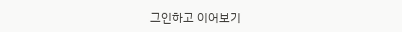그인하고 이어보기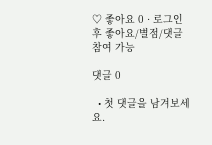♡ 좋아요 0 · 로그인 후 좋아요/별점/댓글 참여 가능

댓글 0

  • 첫 댓글을 남겨보세요.